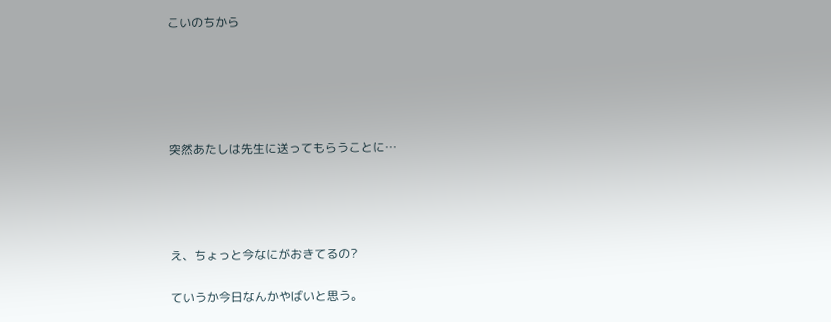こいのちから





突然あたしは先生に送ってもらうことに…




え、ちょっと今なにがおきてるの?

ていうか今日なんかやばいと思う。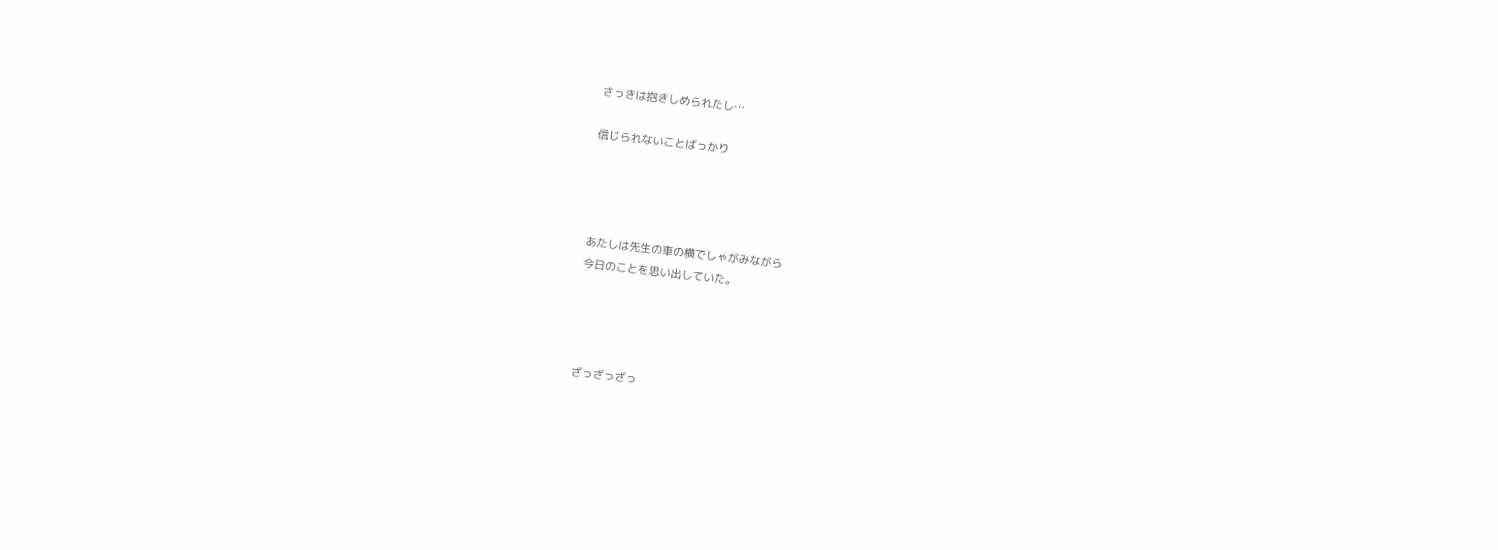さっきは抱きしめられたし…

信じられないことばっかり




あたしは先生の車の横でしゃがみながら
今日のことを思い出していた。




ざっざっざっ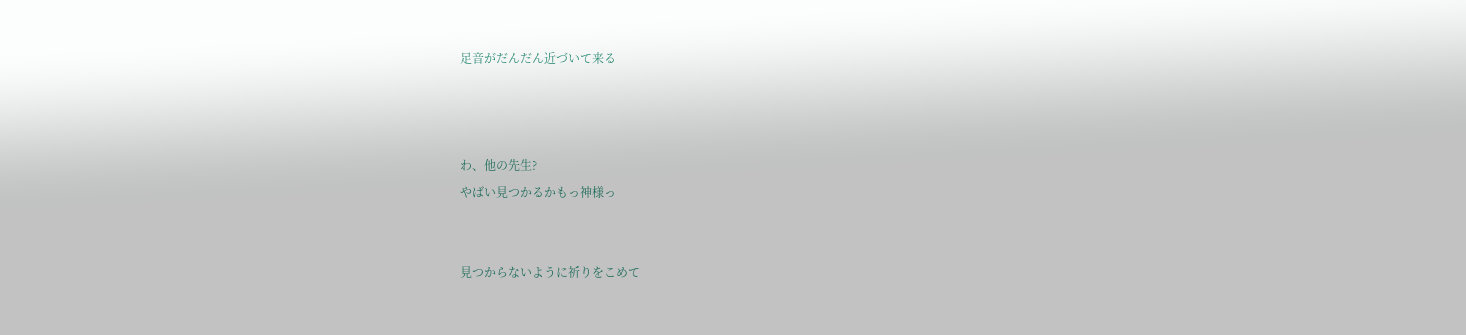足音がだんだん近づいて来る



わ、他の先生?
やばい見つかるかもっ神様っ


見つからないように祈りをこめて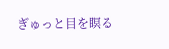ぎゅっと目を瞑る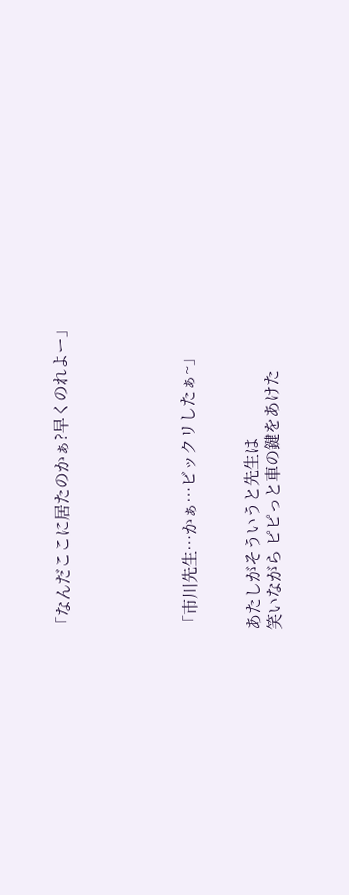「なんだここに居たのかぁ?早くのれよー」





「市川先生…かぁ…ビックリしたぁ~」


あたしがそういうと先生は
笑いながら ピピっと車の鍵をあけた